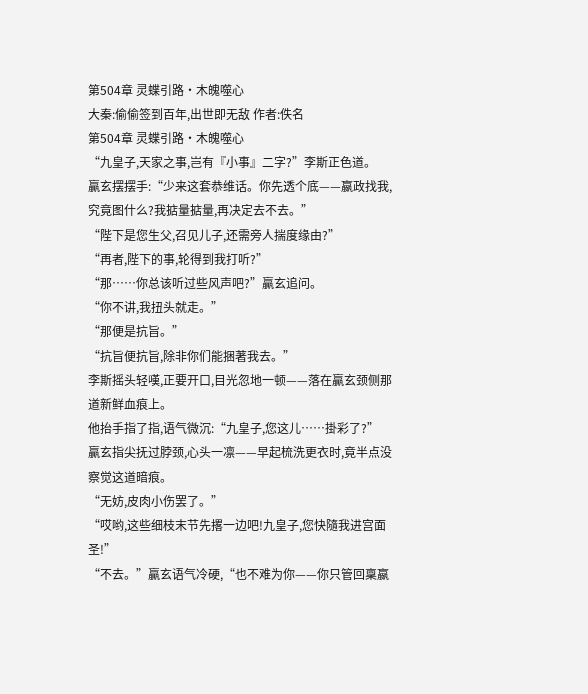第504章 灵蝶引路·木魄噬心
大秦:偷偷签到百年,出世即无敌 作者:佚名
第504章 灵蝶引路·木魄噬心
“九皇子,天家之事,岂有『小事』二字?”李斯正色道。
贏玄摆摆手:“少来这套恭维话。你先透个底——嬴政找我,究竟图什么?我掂量掂量,再决定去不去。”
“陛下是您生父,召见儿子,还需旁人揣度缘由?”
“再者,陛下的事,轮得到我打听?”
“那……你总该听过些风声吧?”贏玄追问。
“你不讲,我扭头就走。”
“那便是抗旨。”
“抗旨便抗旨,除非你们能捆著我去。”
李斯摇头轻嘆,正要开口,目光忽地一顿——落在贏玄颈侧那道新鲜血痕上。
他抬手指了指,语气微沉:“九皇子,您这儿……掛彩了?”
贏玄指尖抚过脖颈,心头一凛——早起梳洗更衣时,竟半点没察觉这道暗痕。
“无妨,皮肉小伤罢了。”
“哎哟,这些细枝末节先撂一边吧!九皇子,您快隨我进宫面圣!”
“不去。”贏玄语气冷硬,“也不难为你——你只管回稟嬴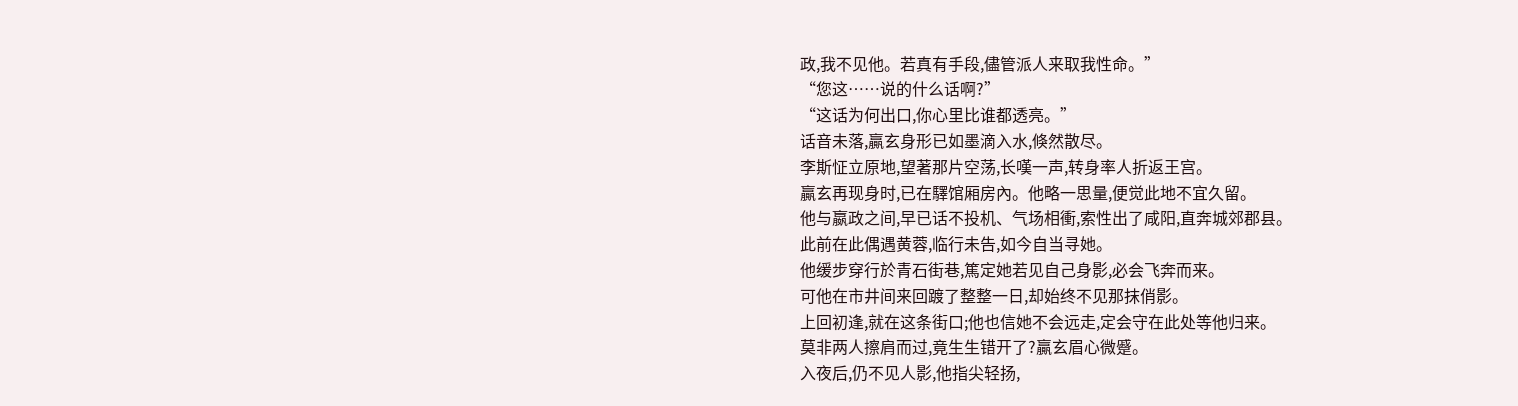政,我不见他。若真有手段,儘管派人来取我性命。”
“您这……说的什么话啊?”
“这话为何出口,你心里比谁都透亮。”
话音未落,贏玄身形已如墨滴入水,倏然散尽。
李斯怔立原地,望著那片空荡,长嘆一声,转身率人折返王宫。
贏玄再现身时,已在驛馆厢房內。他略一思量,便觉此地不宜久留。
他与嬴政之间,早已话不投机、气场相衝,索性出了咸阳,直奔城郊郡县。
此前在此偶遇黄蓉,临行未告,如今自当寻她。
他缓步穿行於青石街巷,篤定她若见自己身影,必会飞奔而来。
可他在市井间来回踱了整整一日,却始终不见那抹俏影。
上回初逢,就在这条街口;他也信她不会远走,定会守在此处等他归来。
莫非两人擦肩而过,竟生生错开了?贏玄眉心微蹙。
入夜后,仍不见人影,他指尖轻扬,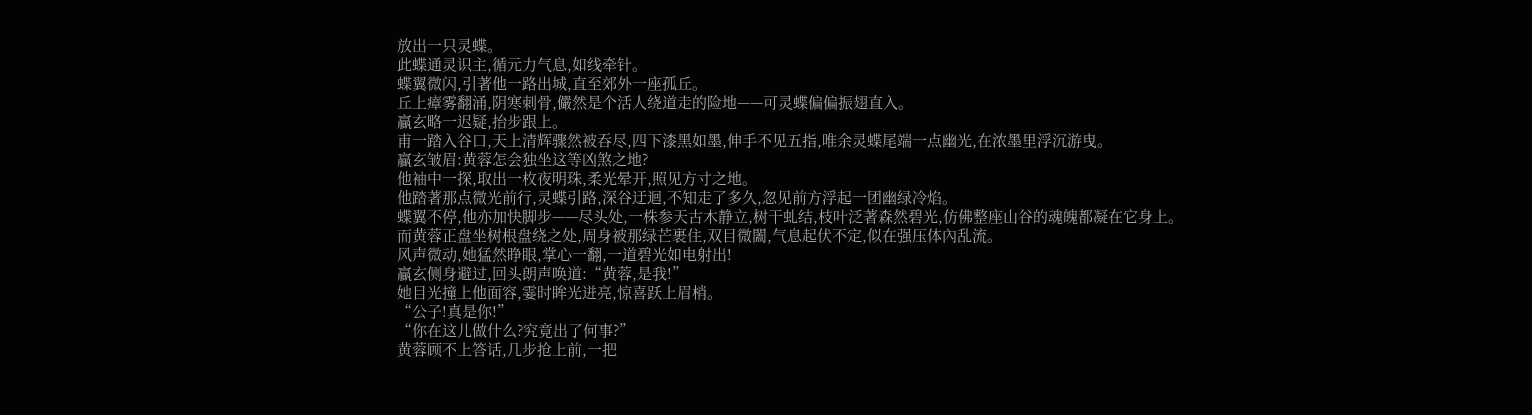放出一只灵蝶。
此蝶通灵识主,循元力气息,如线牵针。
蝶翼微闪,引著他一路出城,直至郊外一座孤丘。
丘上瘴雾翻涌,阴寒刺骨,儼然是个活人绕道走的险地——可灵蝶偏偏振翅直入。
贏玄略一迟疑,抬步跟上。
甫一踏入谷口,天上清辉骤然被吞尽,四下漆黑如墨,伸手不见五指,唯余灵蝶尾端一点幽光,在浓墨里浮沉游曳。
贏玄皱眉:黄蓉怎会独坐这等凶煞之地?
他袖中一探,取出一枚夜明珠,柔光晕开,照见方寸之地。
他踏著那点微光前行,灵蝶引路,深谷迂迴,不知走了多久,忽见前方浮起一团幽绿冷焰。
蝶翼不停,他亦加快脚步——尽头处,一株参天古木静立,树干虬结,枝叶泛著森然碧光,仿佛整座山谷的魂魄都凝在它身上。
而黄蓉正盘坐树根盘绕之处,周身被那绿芒裹住,双目微闔,气息起伏不定,似在强压体內乱流。
风声微动,她猛然睁眼,掌心一翻,一道碧光如电射出!
贏玄侧身避过,回头朗声唤道:“黄蓉,是我!”
她目光撞上他面容,霎时眸光迸亮,惊喜跃上眉梢。
“公子!真是你!”
“你在这儿做什么?究竟出了何事?”
黄蓉顾不上答话,几步抢上前,一把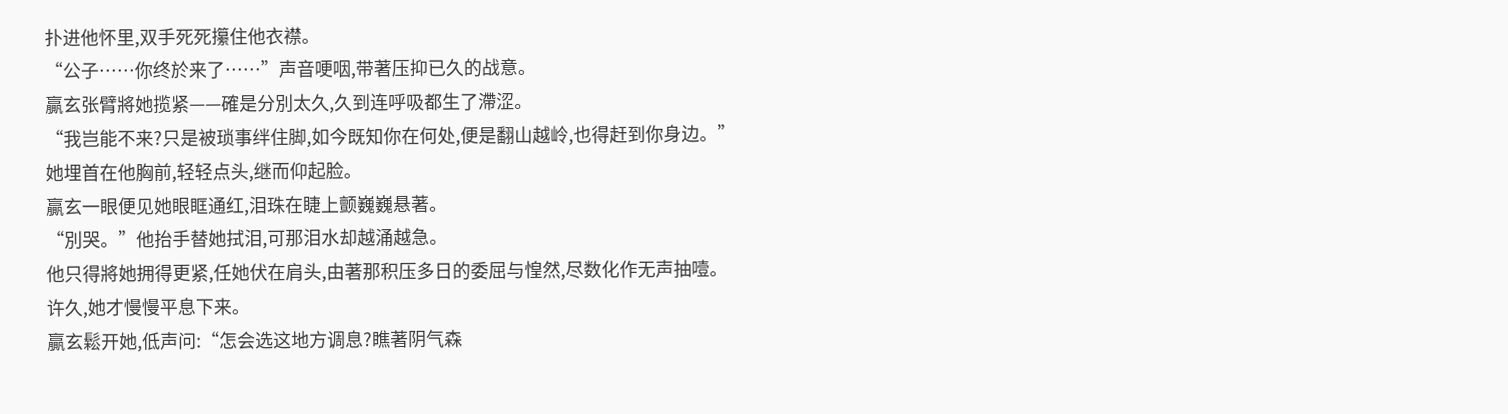扑进他怀里,双手死死攥住他衣襟。
“公子……你终於来了……”声音哽咽,带著压抑已久的战意。
贏玄张臂將她揽紧——確是分別太久,久到连呼吸都生了滯涩。
“我岂能不来?只是被琐事绊住脚,如今既知你在何处,便是翻山越岭,也得赶到你身边。”
她埋首在他胸前,轻轻点头,继而仰起脸。
贏玄一眼便见她眼眶通红,泪珠在睫上颤巍巍悬著。
“別哭。”他抬手替她拭泪,可那泪水却越涌越急。
他只得將她拥得更紧,任她伏在肩头,由著那积压多日的委屈与惶然,尽数化作无声抽噎。
许久,她才慢慢平息下来。
贏玄鬆开她,低声问:“怎会选这地方调息?瞧著阴气森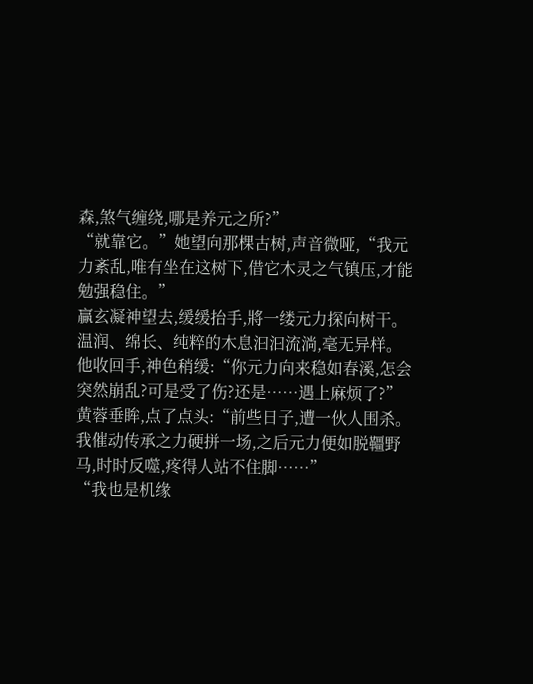森,煞气缠绕,哪是养元之所?”
“就靠它。”她望向那棵古树,声音微哑,“我元力紊乱,唯有坐在这树下,借它木灵之气镇压,才能勉强稳住。”
贏玄凝神望去,缓缓抬手,將一缕元力探向树干。
温润、绵长、纯粹的木息汩汩流淌,毫无异样。
他收回手,神色稍缓:“你元力向来稳如春溪,怎会突然崩乱?可是受了伤?还是……遇上麻烦了?”
黄蓉垂眸,点了点头:“前些日子,遭一伙人围杀。我催动传承之力硬拼一场,之后元力便如脱韁野马,时时反噬,疼得人站不住脚……”
“我也是机缘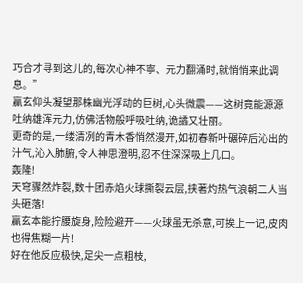巧合才寻到这儿的,每次心神不寧、元力翻涌时,就悄悄来此调息。”
贏玄仰头凝望那株幽光浮动的巨树,心头微震——这树竟能源源吐纳雄浑元力,仿佛活物般呼吸吐纳,诡譎又壮丽。
更奇的是,一缕清冽的青木香悄然漫开,如初春新叶碾碎后沁出的汁气,沁入肺腑,令人神思澄明,忍不住深深吸上几口。
轰隆!
天穹骤然炸裂,数十团赤焰火球撕裂云层,挟著灼热气浪朝二人当头砸落!
贏玄本能拧腰旋身,险险避开——火球虽无杀意,可挨上一记,皮肉也得焦糊一片!
好在他反应极快,足尖一点粗枝,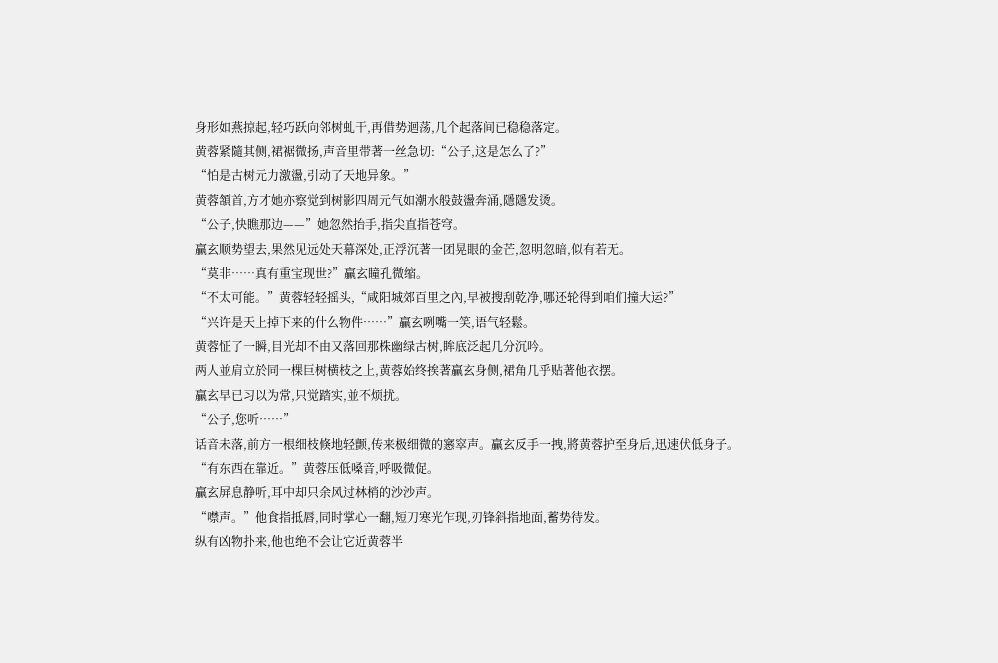身形如燕掠起,轻巧跃向邻树虬干,再借势迴荡,几个起落间已稳稳落定。
黄蓉紧隨其侧,裙裾微扬,声音里带著一丝急切:“公子,这是怎么了?”
“怕是古树元力激盪,引动了天地异象。”
黄蓉頷首,方才她亦察觉到树影四周元气如潮水般鼓盪奔涌,隱隱发烫。
“公子,快瞧那边——”她忽然抬手,指尖直指苍穹。
贏玄顺势望去,果然见远处天幕深处,正浮沉著一团晃眼的金芒,忽明忽暗,似有若无。
“莫非……真有重宝现世?”贏玄瞳孔微缩。
“不太可能。”黄蓉轻轻摇头,“咸阳城郊百里之內,早被搜刮乾净,哪还轮得到咱们撞大运?”
“兴许是天上掉下来的什么物件……”贏玄咧嘴一笑,语气轻鬆。
黄蓉怔了一瞬,目光却不由又落回那株幽绿古树,眸底泛起几分沉吟。
两人並肩立於同一棵巨树横枝之上,黄蓉始终挨著贏玄身侧,裙角几乎贴著他衣摆。
贏玄早已习以为常,只觉踏实,並不烦扰。
“公子,您听……”
话音未落,前方一根细枝倏地轻颤,传来极细微的窸窣声。贏玄反手一拽,將黄蓉护至身后,迅速伏低身子。
“有东西在靠近。”黄蓉压低嗓音,呼吸微促。
贏玄屏息静听,耳中却只余风过林梢的沙沙声。
“噤声。”他食指抵唇,同时掌心一翻,短刀寒光乍现,刃锋斜指地面,蓄势待发。
纵有凶物扑来,他也绝不会让它近黄蓉半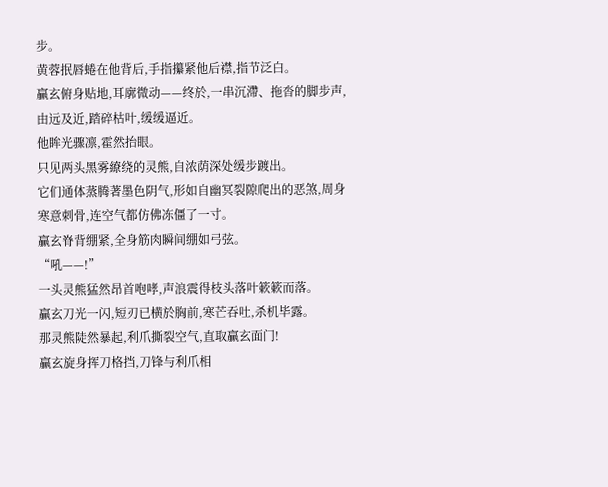步。
黄蓉抿唇蜷在他背后,手指攥紧他后襟,指节泛白。
贏玄俯身贴地,耳廓微动——终於,一串沉滯、拖沓的脚步声,由远及近,踏碎枯叶,缓缓逼近。
他眸光骤凛,霍然抬眼。
只见两头黑雾繚绕的灵熊,自浓荫深处缓步踱出。
它们通体蒸腾著墨色阴气,形如自幽冥裂隙爬出的恶煞,周身寒意刺骨,连空气都仿佛冻僵了一寸。
贏玄脊背绷紧,全身筋肉瞬间绷如弓弦。
“吼——!”
一头灵熊猛然昂首咆哮,声浪震得枝头落叶簌簌而落。
贏玄刀光一闪,短刃已横於胸前,寒芒吞吐,杀机毕露。
那灵熊陡然暴起,利爪撕裂空气,直取贏玄面门!
贏玄旋身挥刀格挡,刀锋与利爪相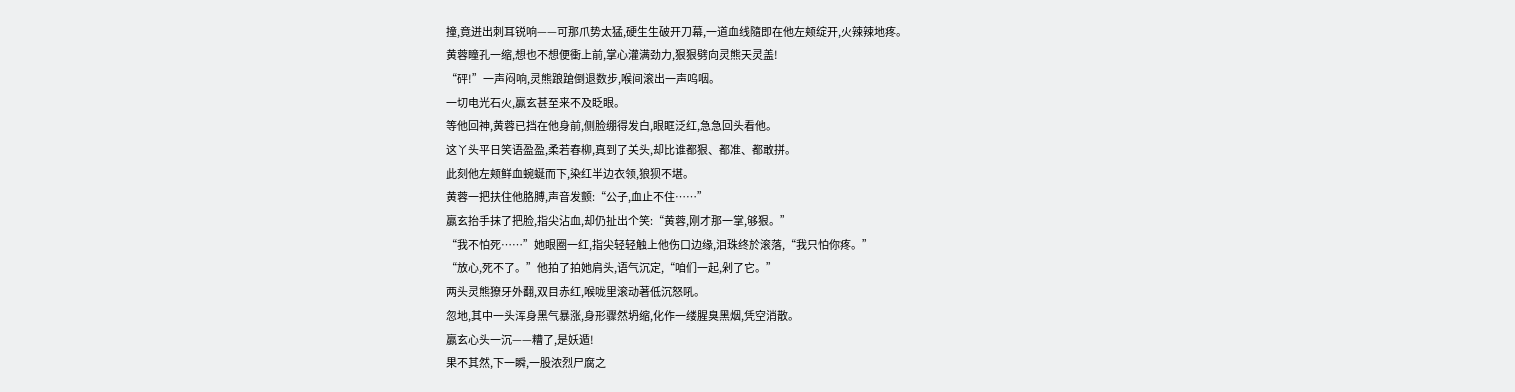撞,竟迸出刺耳锐响——可那爪势太猛,硬生生破开刀幕,一道血线隨即在他左颊绽开,火辣辣地疼。
黄蓉瞳孔一缩,想也不想便衝上前,掌心灌满劲力,狠狠劈向灵熊天灵盖!
“砰!”一声闷响,灵熊踉蹌倒退数步,喉间滚出一声呜咽。
一切电光石火,贏玄甚至来不及眨眼。
等他回神,黄蓉已挡在他身前,侧脸绷得发白,眼眶泛红,急急回头看他。
这丫头平日笑语盈盈,柔若春柳,真到了关头,却比谁都狠、都准、都敢拼。
此刻他左颊鲜血蜿蜒而下,染红半边衣领,狼狈不堪。
黄蓉一把扶住他胳膊,声音发颤:“公子,血止不住……”
贏玄抬手抹了把脸,指尖沾血,却仍扯出个笑:“黄蓉,刚才那一掌,够狠。”
“我不怕死……”她眼圈一红,指尖轻轻触上他伤口边缘,泪珠终於滚落,“我只怕你疼。”
“放心,死不了。”他拍了拍她肩头,语气沉定,“咱们一起,剁了它。”
两头灵熊獠牙外翻,双目赤红,喉咙里滚动著低沉怒吼。
忽地,其中一头浑身黑气暴涨,身形骤然坍缩,化作一缕腥臭黑烟,凭空消散。
贏玄心头一沉——糟了,是妖遁!
果不其然,下一瞬,一股浓烈尸腐之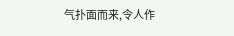气扑面而来,令人作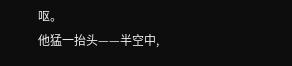呕。
他猛一抬头——半空中,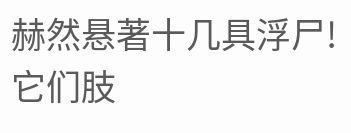赫然悬著十几具浮尸!
它们肢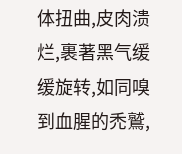体扭曲,皮肉溃烂,裹著黑气缓缓旋转,如同嗅到血腥的禿鷲,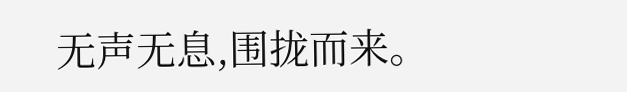无声无息,围拢而来。